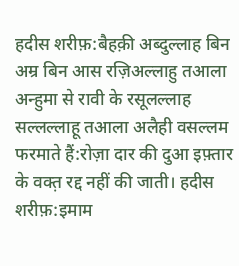हदीस शरीफ़:बैहक़ी अब्दुल्लाह बिन अम्र बिन आस रज़िअल्लाहु तआला अन्हुमा से रावी के रसूलल्लाह सल्लल्लाहू तआला अलैही वसल्लम फरमाते हैं:रोज़ा दार की दुआ इफ़्तार के वक्त़ रद्द नहीं की जाती। हदीस शरीफ़:इमाम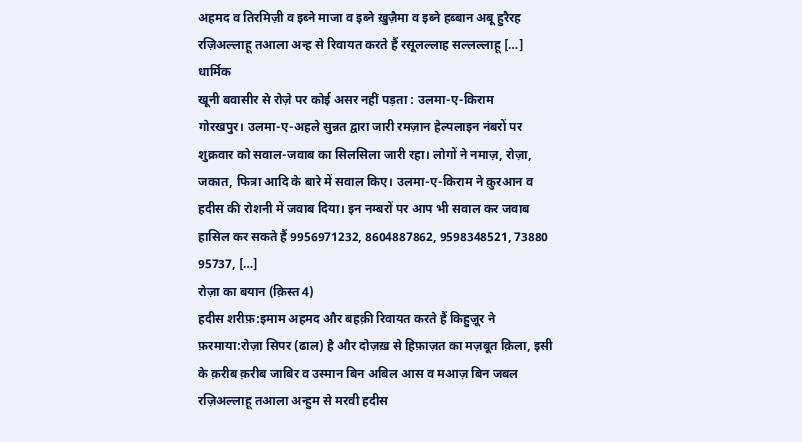अहमद व तिरमिज़ी व इब्ने माजा व इब्ने ख़ुज़ैमा व इब्ने हब्बान अबू हुरैरह रज़िअल्लाहू तआला अन्ह से रिवायत करते हैं रसूलल्लाह सल्लल्लाहू […]
धार्मिक
खूनी बवासीर से रोज़े पर कोई असर नहीं पड़ता : उलमा-ए-किराम
गोरखपुर। उलमा-ए-अहले सुन्नत द्वारा जारी रमज़ान हेल्पलाइन नंबरों पर शुक्रवार को सवाल-जवाब का सिलसिला जारी रहा। लोगों ने नमाज़, रोज़ा, जकात, फित्रा आदि के बारे में सवाल किए। उलमा-ए-किराम ने क़ुरआन व हदीस की रोशनी में जवाब दिया। इन नम्बरों पर आप भी सवाल कर जवाब हासिल कर सकते हैं 9956971232, 8604887862, 9598348521, 73880 95737, […]
रोज़ा का बयान (क़िस्त 4)
हदीस शरीफ़:इमाम अहमद और बहक़ी रिवायत करते हैं किहुज़ूर ने फ़रमाया:रोज़ा सिपर (ढाल) है और दोज़ख़ से हिफ़ाज़त का मज़बूत क़िला, इसी के क़रीब क़रीब जाबिर व उस्मान बिन अबिल आस व मआज़ बिन जबल रज़िअल्लाहू तआला अन्हुम से मरवी हदीस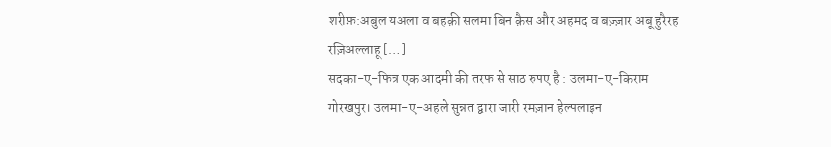शरीफ़:अबुल यअला व बहक़ी सलमा बिन क़ैस और अहमद व बज़्ज़ार अबू हुरैरह रज़िअल्लाहू […]
सदका-ए-फित्र एक आदमी की तरफ से साठ रुपए है : उलमा-ए-किराम
गोरखपुर। उलमा-ए-अहले सुन्नत द्वारा जारी रमज़ान हेल्पलाइन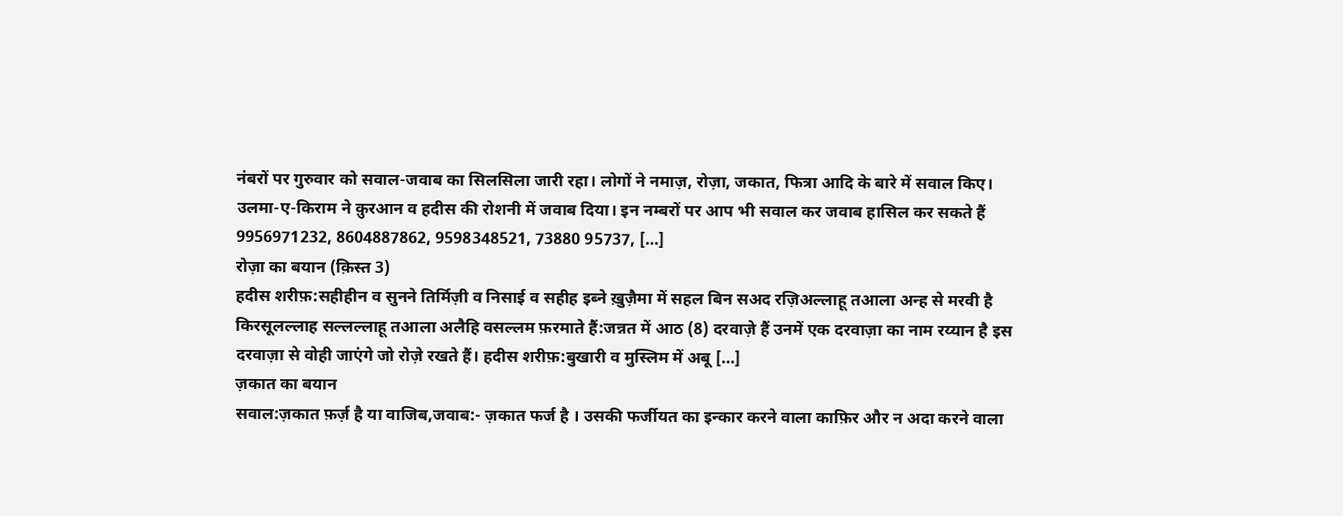नंबरों पर गुरुवार को सवाल-जवाब का सिलसिला जारी रहा। लोगों ने नमाज़, रोज़ा, जकात, फित्रा आदि के बारे में सवाल किए। उलमा-ए-किराम ने क़ुरआन व हदीस की रोशनी में जवाब दिया। इन नम्बरों पर आप भी सवाल कर जवाब हासिल कर सकते हैं 9956971232, 8604887862, 9598348521, 73880 95737, […]
रोज़ा का बयान (क़िस्त 3)
हदीस शरीफ़:सहीहीन व सुनने तिर्मिज़ी व निसाई व सहीह इब्ने ख़ुज़ैमा में सहल बिन सअद रज़िअल्लाहू तआला अन्ह से मरवी है किरसूलल्लाह सल्लल्लाहू तआला अलैहि वसल्लम फ़रमाते हैं:जन्नत में आठ (8) दरवाज़े हैं उनमें एक दरवाज़ा का नाम रय्यान है इस दरवाज़ा से वोही जाएंगे जो रोज़े रखते हैं। हदीस शरीफ़:बुखारी व मुस्लिम में अबू […]
ज़कात का बयान
सवाल:ज़कात फ़र्ज़ है या वाजिब,जवाब:- ज़कात फर्ज है । उसकी फर्जीयत का इन्कार करने वाला काफ़िर और न अदा करने वाला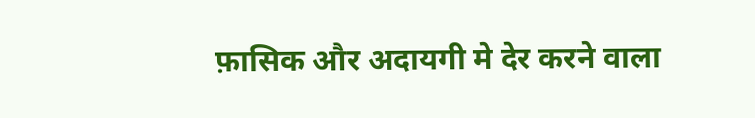फ़ासिक और अदायगी मे देर करने वाला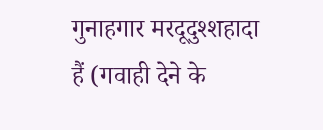गुनाहगार मरदूदुश्शहादा हैं (गवाही देने के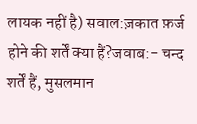लायक नहीं है) सवाल:ज़कात फ़र्ज होने की शर्तें क्या हैं?जवाब:- चन्द शर्तें हैं, मुसलमान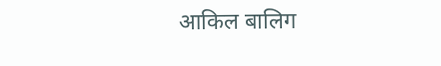आकिल बालिग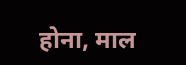होना, माल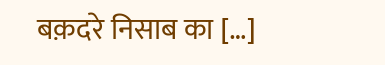बक़दरे निसाब का […]